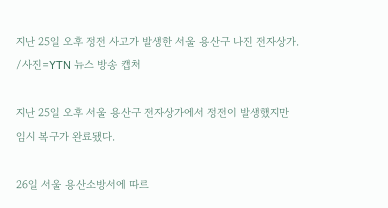지난 25일 오후 정전 사고가 발생한 서울 용산구 나진 전자상가. /사진=YTN 뉴스 방송 캡처

지난 25일 오후 서울 용산구 전자상가에서 정전이 발생했지만 임시 복구가 완료됐다.

26일 서울 용산소방서에 따르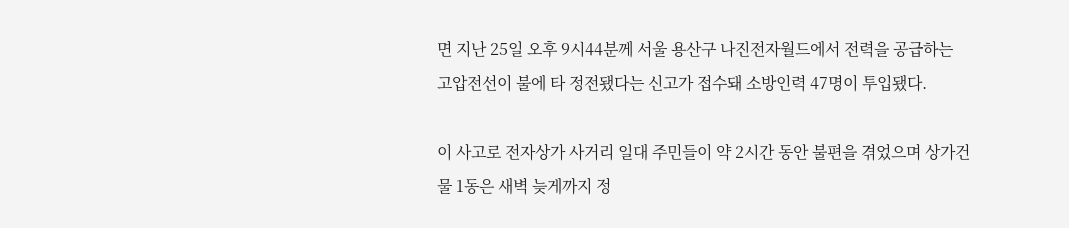면 지난 25일 오후 9시44분께 서울 용산구 나진전자월드에서 전력을 공급하는 고압전선이 불에 타 정전됐다는 신고가 접수돼 소방인력 47명이 투입됐다.

이 사고로 전자상가 사거리 일대 주민들이 약 2시간 동안 불편을 겪었으며 상가건물 1동은 새벽 늦게까지 정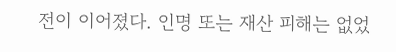전이 이어졌다. 인명 또는 재산 피해는 없었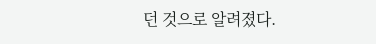던 것으로 알려졌다.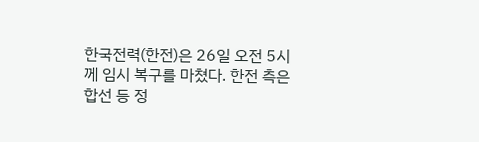한국전력(한전)은 26일 오전 5시께 임시 복구를 마쳤다. 한전 측은 합선 등 정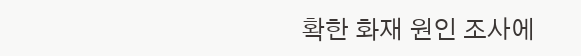확한 화재 원인 조사에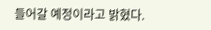들어갈 예정이라고 밝혔다.